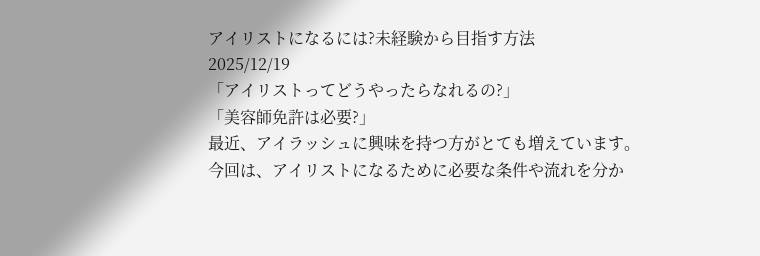アイリストになるには?未経験から目指す方法
2025/12/19
「アイリストってどうやったらなれるの?」
「美容師免許は必要?」
最近、アイラッシュに興味を持つ方がとても増えています。
今回は、アイリストになるために必要な条件や流れを分か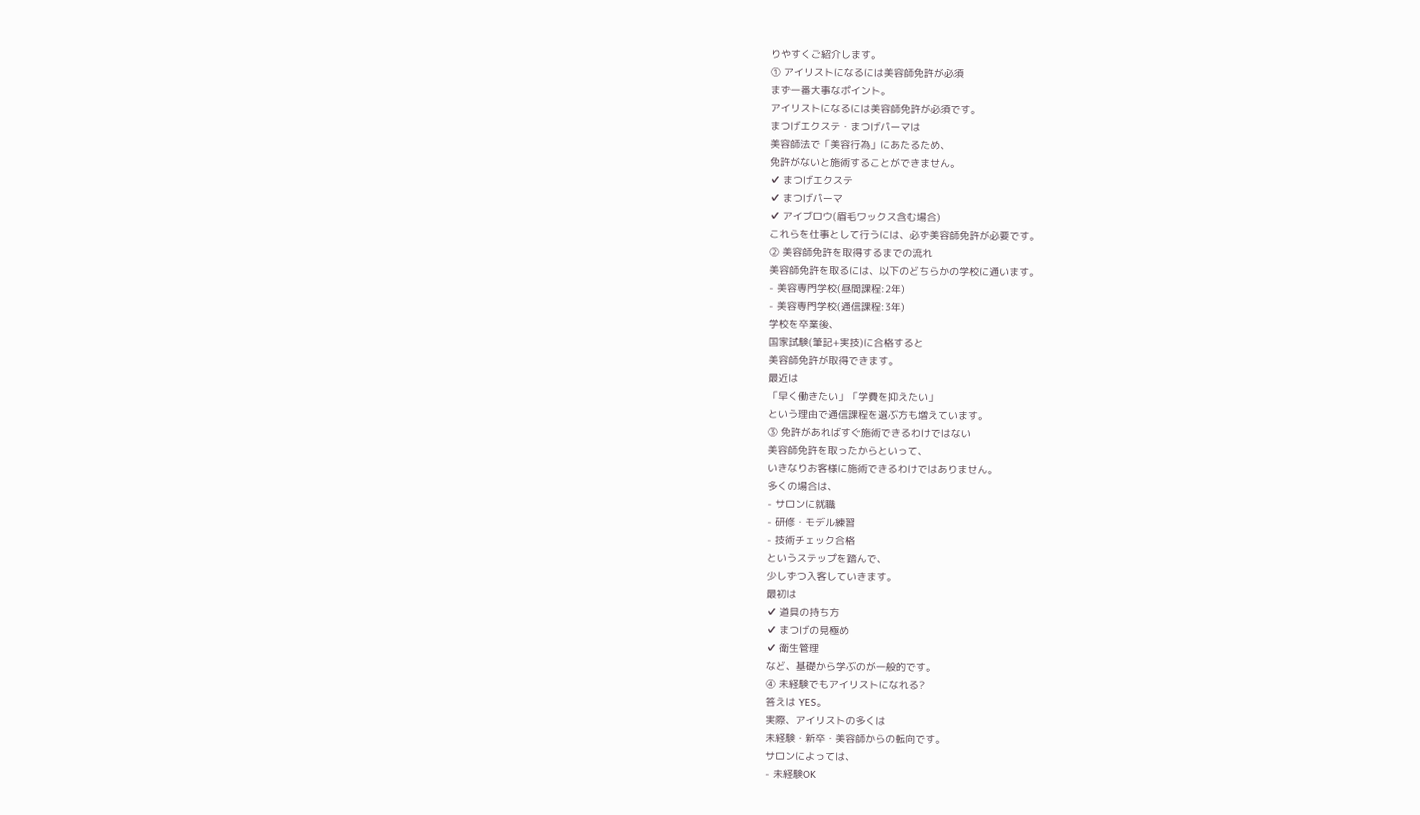りやすくご紹介します。
① アイリストになるには美容師免許が必須
まず一番大事なポイント。
アイリストになるには美容師免許が必須です。
まつげエクステ・まつげパーマは
美容師法で「美容行為」にあたるため、
免許がないと施術することができません。
✔ まつげエクステ
✔ まつげパーマ
✔ アイブロウ(眉毛ワックス含む場合)
これらを仕事として行うには、必ず美容師免許が必要です。
② 美容師免許を取得するまでの流れ
美容師免許を取るには、以下のどちらかの学校に通います。
- 美容専門学校(昼間課程:2年)
- 美容専門学校(通信課程:3年)
学校を卒業後、
国家試験(筆記+実技)に合格すると
美容師免許が取得できます。
最近は
「早く働きたい」「学費を抑えたい」
という理由で通信課程を選ぶ方も増えています。
③ 免許があればすぐ施術できるわけではない
美容師免許を取ったからといって、
いきなりお客様に施術できるわけではありません。
多くの場合は、
- サロンに就職
- 研修・モデル練習
- 技術チェック合格
というステップを踏んで、
少しずつ入客していきます。
最初は
✔ 道具の持ち方
✔ まつげの見極め
✔ 衛生管理
など、基礎から学ぶのが一般的です。
④ 未経験でもアイリストになれる?
答えは YES。
実際、アイリストの多くは
未経験・新卒・美容師からの転向です。
サロンによっては、
- 未経験OK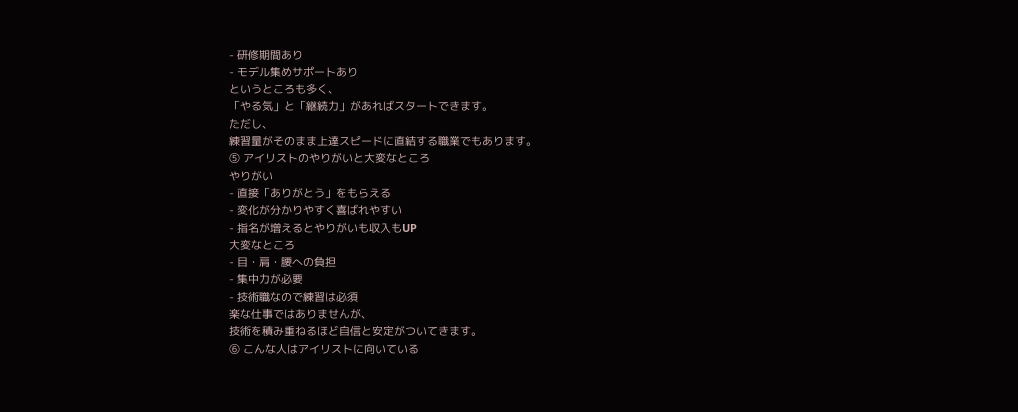- 研修期間あり
- モデル集めサポートあり
というところも多く、
「やる気」と「継続力」があればスタートできます。
ただし、
練習量がそのまま上達スピードに直結する職業でもあります。
⑤ アイリストのやりがいと大変なところ
やりがい
- 直接「ありがとう」をもらえる
- 変化が分かりやすく喜ばれやすい
- 指名が増えるとやりがいも収入もUP
大変なところ
- 目・肩・腰への負担
- 集中力が必要
- 技術職なので練習は必須
楽な仕事ではありませんが、
技術を積み重ねるほど自信と安定がついてきます。
⑥ こんな人はアイリストに向いている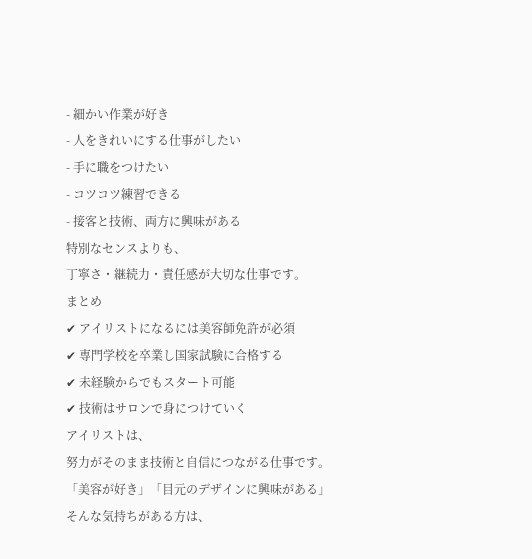- 細かい作業が好き
- 人をきれいにする仕事がしたい
- 手に職をつけたい
- コツコツ練習できる
- 接客と技術、両方に興味がある
特別なセンスよりも、
丁寧さ・継続力・責任感が大切な仕事です。
まとめ
✔ アイリストになるには美容師免許が必須
✔ 専門学校を卒業し国家試験に合格する
✔ 未経験からでもスタート可能
✔ 技術はサロンで身につけていく
アイリストは、
努力がそのまま技術と自信につながる仕事です。
「美容が好き」「目元のデザインに興味がある」
そんな気持ちがある方は、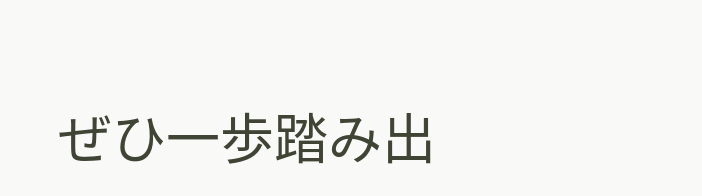ぜひ一歩踏み出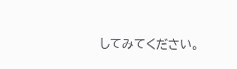してみてください。